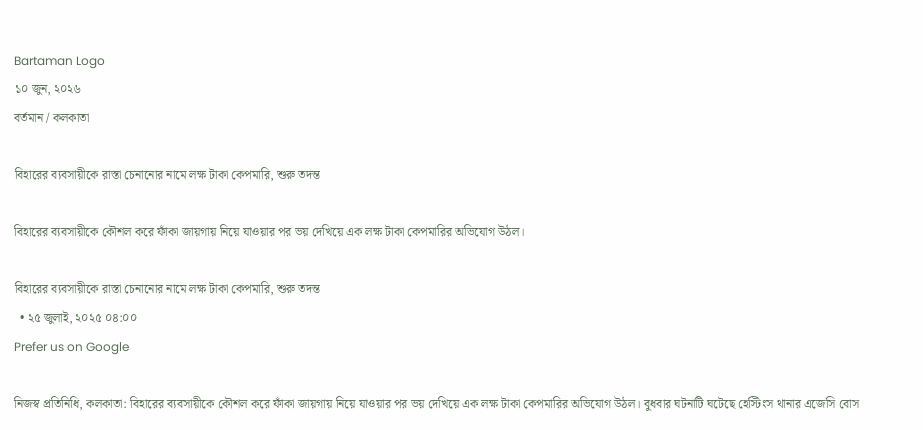Bartaman Logo
১০ জুন, ২০২৬
বর্তমান / কলকাতা

বিহারের ব্যবসায়ীকে রাস্তা চেনানোর নামে লক্ষ টাকা কেপমারি, শুরু তদন্ত

বিহারের ব্যবসায়ীকে কৌশল করে ফাঁকা জায়গায় নিয়ে যাওয়ার পর ভয় দেখিয়ে এক লক্ষ টাকা কেপমারির অভিযোগ উঠল।

বিহারের ব্যবসায়ীকে রাস্তা চেনানোর নামে লক্ষ টাকা কেপমারি, শুরু তদন্ত
  • ২৫ জুলাই, ২০২৫ ০৪:০০
Prefer us on Google

নিজস্ব প্রতিনিধি, কলকাতা: বিহারের ব্যবসায়ীকে কৌশল করে ফাঁকা জায়গায় নিয়ে যাওয়ার পর ভয় দেখিয়ে এক লক্ষ টাকা কেপমারির অভিযোগ উঠল। বুধবার ঘটনাটি ঘটেছে হেস্টিংস থানার এজেসি বোস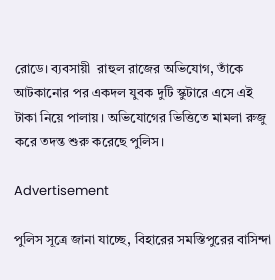রোডে। ব্যবসায়ী  রাহুল রাজের অভিযোগ, তাঁকে আটকানোর পর একদল যুবক দুটি স্কুটারে এসে এই টাকা নিয়ে পালায়। অভিযোগের ভিত্তিতে মামলা রুজু করে তদন্ত শুরু করেছে পুলিস।

Advertisement

পুলিস সূত্রে জানা যাচ্ছে, বিহারের সমস্তিপুরের বাসিন্দা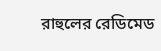রাহুলের রেডিমেড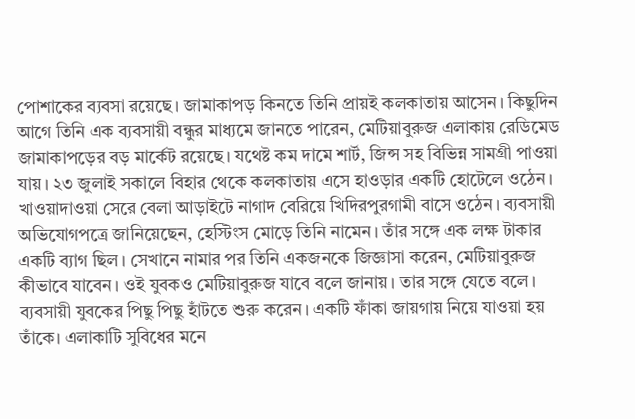পোশাকের ব্যবসা রয়েছে। জামাকাপড় কিনতে তিনি প্রায়ই কলকাতায় আসেন। কিছুদিন আগে তিনি এক ব্যবসায়ী বন্ধুর মাধ্যমে জানতে পারেন, মেটিয়াবুরুজ এলাকায় রেডিমেড জামাকাপড়ের বড় মার্কেট রয়েছে। যথেষ্ট কম দামে শার্ট, জিন্স সহ বিভিন্ন সামগ্রী পাওয়া যায়। ২৩ জুলাই সকালে বিহার থেকে কলকাতায় এসে হাওড়ার একটি হোটেলে ওঠেন। খাওয়াদাওয়া সেরে বেলা আড়াইটে নাগাদ বেরিয়ে খিদিরপুরগামী বাসে ওঠেন। ব্যবসায়ী অভিযোগপত্রে জানিয়েছেন, হেস্টিংস মোড়ে তিনি নামেন। তাঁর সঙ্গে এক লক্ষ টাকার একটি ব্যাগ ছিল। সেখানে নামার পর তিনি একজনকে জিজ্ঞাসা করেন, মেটিয়াবুরুজ কীভাবে যাবেন। ওই যুবকও মেটিয়াবুরুজ যাবে বলে জানায়। তার সঙ্গে যেতে বলে। ব্যবসায়ী যুবকের পিছু পিছু হাঁটতে শুরু করেন। একটি ফাঁকা জায়গায় নিয়ে যাওয়া হয় তাঁকে। এলাকাটি সুবিধের মনে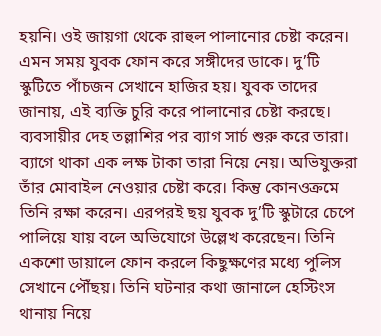হয়নি। ওই জায়গা থেকে রাহুল পালানোর চেষ্টা করেন। এমন সময় যুবক ফোন করে সঙ্গীদের ডাকে। দু’টি স্কুটিতে পাঁচজন সেখানে হাজির হয়। যুবক তাদের জানায়, এই ব্যক্তি চুরি করে পালানোর চেষ্টা করছে। ব্যবসায়ীর দেহ তল্লাশির পর ব্যাগ সার্চ শুরু করে তারা। ব্যাগে থাকা এক লক্ষ টাকা তারা নিয়ে নেয়। অভিযুক্তরা তাঁর মোবাইল নেওয়ার চেষ্টা করে। কিন্তু কোনওক্রমে তিনি রক্ষা করেন। এরপরই ছয় যুবক দু’টি স্কুটারে চেপে পালিয়ে যায় বলে অভিযোগে উল্লেখ করেছেন। তিনি একশো ডায়ালে ফোন করলে কিছুক্ষণের মধ্যে পুলিস সেখানে পৌঁছয়। তিনি ঘটনার কথা জানালে হেস্টিংস থানায় নিয়ে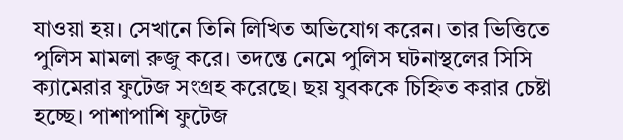যাওয়া হয়। সেখানে তিনি লিখিত অভিযোগ করেন। তার ভিত্তিতে পুলিস মামলা রুজু করে। তদন্তে নেমে পুলিস ঘটনাস্থলের সিসি ক্যামেরার ফুটেজ সংগ্রহ করেছে। ছয় যুবককে চিহ্নিত করার চেষ্টা হচ্ছে। পাশাপাশি ফুটেজ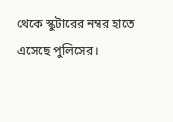থেকে স্কুটারের নম্বর হাতে এসেছে পুলিসের।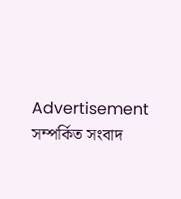Advertisement
সম্পর্কিত সংবাদ